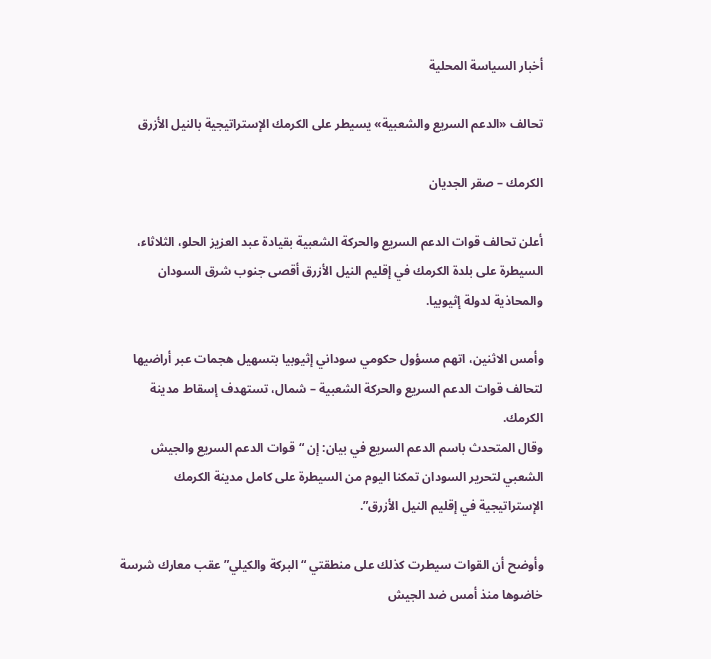أخبار السياسة المحلية

تحالف «الدعم السريع والشعبية» يسيطر على الكرمك الإستراتيجية بالنيل الأزرق

الكرمك – صقر الجديان

أعلن تحالف قوات الدعم السريع والحركة الشعبية بقيادة عبد العزيز الحلو، الثلاثاء، السيطرة على بلدة الكرمك في إقليم النيل الأزرق أقصى جنوب شرق السودان والمحاذية لدولة إثيوبيا.

وأمس الاثنين، اتهم مسؤول حكومي سوداني إثيوبيا بتسهيل هجمات عبر أراضيها لتحالف قوات الدعم السريع والحركة الشعبية – شمال، تستهدف إسقاط مدينة الكرمك.
وقال المتحدث باسم الدعم السريع في بيان: إن “قوات الدعم السريع والجيش الشعبي لتحرير السودان تمكنا اليوم من السيطرة على كامل مدينة الكرمك الإستراتيجية في إقليم النيل الأزرق”.

وأوضح أن القوات سيطرت كذلك على منطقتي “البركة والكيلي” عقب معارك شرسة خاضوها منذ أمس ضد الجيش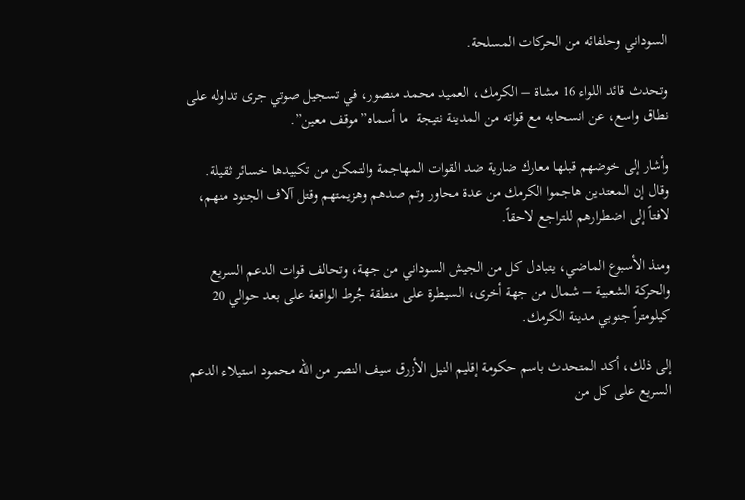السوداني وحلفائه من الحركات المسلحة.

وتحدث قائد اللواء 16 مشاة – الكرمك، العميد محمد منصور، في تسجيل صوتي جرى تداوله على نطاق واسع، عن انسحابه مع قواته من المدينة نتيجة  ما أسماه”موقف معين”.

وأشار إلى خوضهم قبلها معارك ضارية ضد القوات المهاجمة والتمكن من تكبيدها خسائر ثقيلة. وقال إن المعتدين هاجموا الكرمك من عدة محاور وتم صدهم وهزيمتهم وقتل آلاف الجنود منهم، لافتاً إلى اضطرارهم للتراجع لاحقاً.

ومنذ الأسبوع الماضي، يتبادل كل من الجيش السوداني من جهة، وتحالف قوات الدعم السريع والحركة الشعبية – شمال من جهة أخرى، السيطرة على منطقة جُرط الواقعة على بعد حوالي 20 كيلومتراً جنوبي مدينة الكرمك.

إلى ذلك، أكد المتحدث باسم حكومة إقليم النيل الأزرق سيف النصر من الله محمود استيلاء الدعم السريع على كل من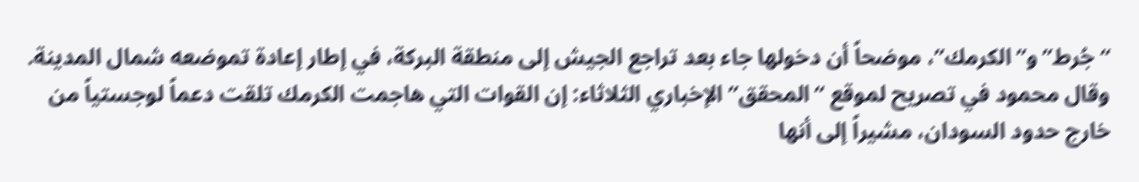“جُرط” و”الكرمك”، موضحاً أن دخولها جاء بعد تراجع الجيش إلى منطقة البركة، في إطار إعادة تموضعه شمال المدينة.
وقال محمود في تصريح لموقع “المحقق” الإخباري الثلاثاء: إن القوات التي هاجمت الكرمك تلقت دعماً لوجستياً من خارج حدود السودان، مشيراً إلى أنها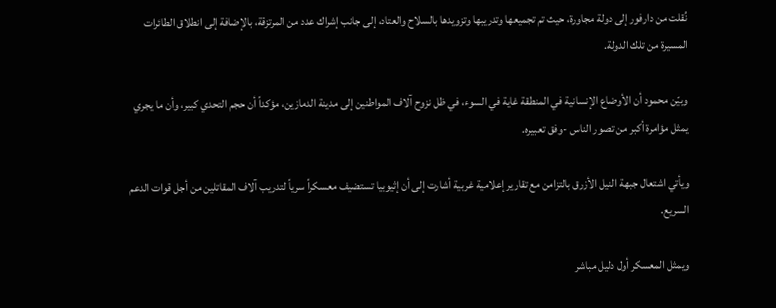نُقلت من دارفور إلى دولة مجاورة، حيث تم تجميعها وتدريبها وتزويدها بالسلاح والعتاد، إلى جانب إشراك عدد من المرتزقة، بالإضافة إلى انطلاق الطائرات المسيرة من تلك الدولة.

وبيّن محمود أن الأوضاع الإنسانية في المنطقة غاية في السوء، في ظل نزوح آلاف المواطنين إلى مدينة الدمازين، مؤكداً أن حجم التحدي كبير، وأن ما يجري يمثل مؤامرة أكبر من تصور الناس -وفق تعبيره.

ويأتي اشتعال جبهة النيل الأزرق بالتزامن مع تقارير إعلامية غربية أشارت إلى أن إثيوبيا تستضيف معسكراً سرياً لتدريب آلاف المقاتلين من أجل قوات الدعم السريع.

ويمثل المعسكر أول دليل مباشر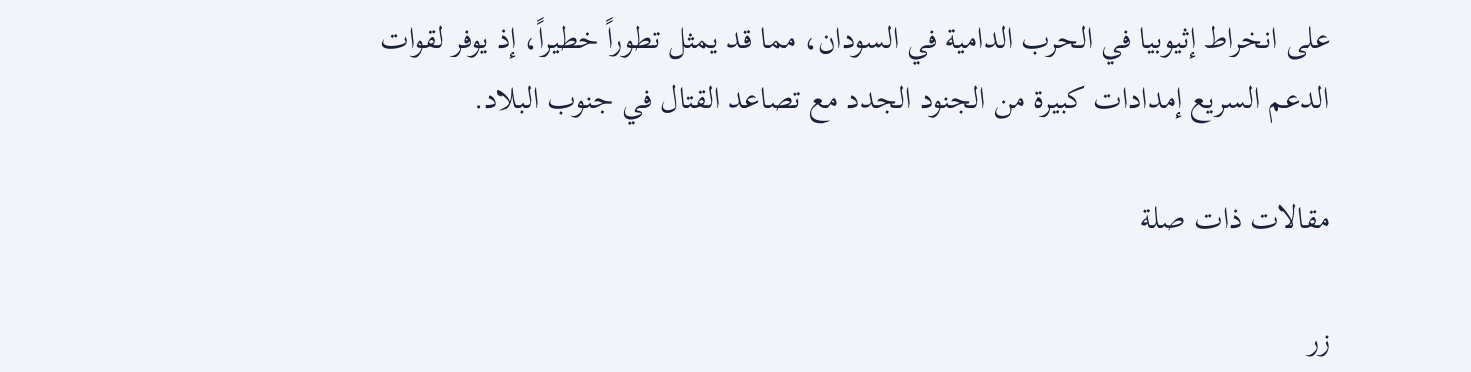على انخراط إثيوبيا في الحرب الدامية في السودان، مما قد يمثل تطوراً خطيراً، إذ يوفر لقوات الدعم السريع إمدادات كبيرة من الجنود الجدد مع تصاعد القتال في جنوب البلاد.

مقالات ذات صلة

زر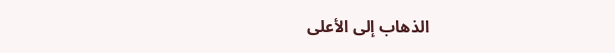الذهاب إلى الأعلى